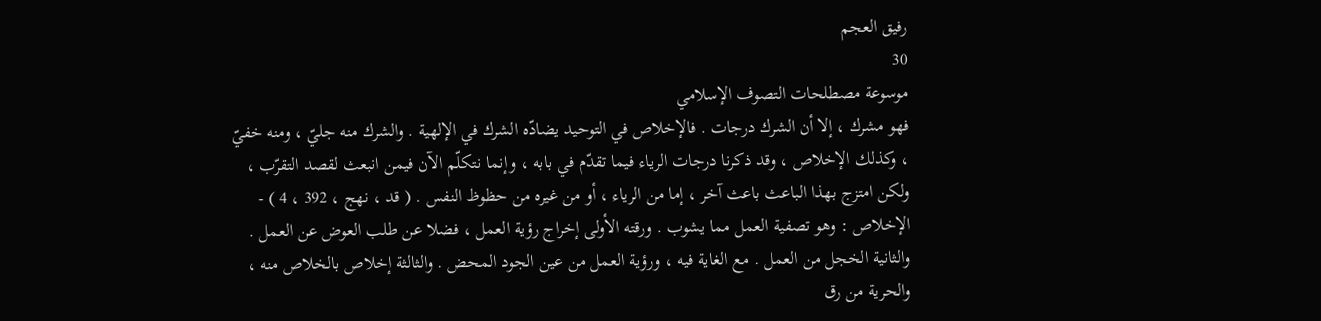رفيق العجم
30
موسوعة مصطلحات التصوف الإسلامي
فهو مشرك ، إلا أن الشرك درجات . فالإخلاص في التوحيد يضادّه الشرك في الإلهية . والشرك منه جليّ ، ومنه خفيّ ، وكذلك الإخلاص ، وقد ذكرنا درجات الرياء فيما تقدّم في بابه ، وإنما نتكلّم الآن فيمن انبعث لقصد التقرّب ، ولكن امتزج بهذا الباعث باعث آخر ، إما من الرياء ، أو من غيره من حظوظ النفس . ( قد ، نهج ، 392 ، 4 ) - الإخلاص : وهو تصفية العمل مما يشوب . ورقته الأولى إخراج رؤية العمل ، فضلا عن طلب العوض عن العمل . والثانية الخجل من العمل . مع الغاية فيه ، ورؤية العمل من عين الجود المحض . والثالثة إخلاص بالخلاص منه ، والحرية من رق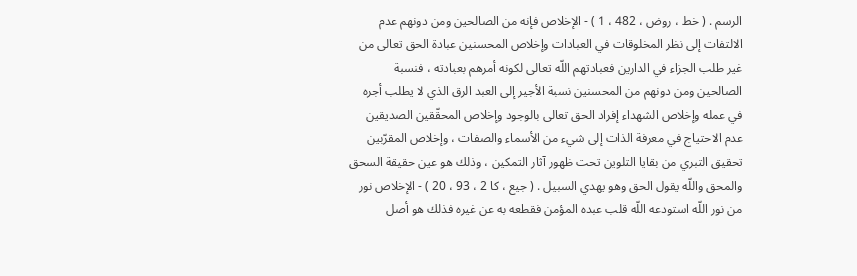الرسم . ( خط ، روض ، 482 ، 1 ) - الإخلاص فإنه من الصالحين ومن دونهم عدم الالتفات إلى نظر المخلوقات في العبادات وإخلاص المحسنين عبادة الحق تعالى من غير طلب الجزاء في الدارين فعبادتهم اللّه تعالى لكونه أمرهم بعبادته ، فنسبة الصالحين ومن دونهم من المحسنين نسبة الأجير إلى العبد الرق الذي لا يطلب أجره في عمله وإخلاص الشهداء إفراد الحق تعالى بالوجود وإخلاص المحقّقين الصديقين عدم الاحتياج في معرفة الذات إلى شيء من الأسماء والصفات ، وإخلاص المقرّبين تحقيق التبري من بقايا التلوين تحت ظهور آثار التمكين ، وذلك هو عين حقيقة السحق والمحق واللّه يقول الحق وهو يهدي السبيل . ( جيع ، كا 2 ، 93 ، 20 ) - الإخلاص نور من نور اللّه استودعه اللّه قلب عبده المؤمن فقطعه به عن غيره فذلك هو أصل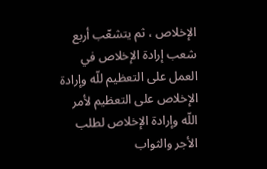الإخلاص ، ثم يتشعّب أربع شعب إرادة الإخلاص في العمل على التعظيم للّه وإرادة الإخلاص على التعظيم لأمر اللّه وإرادة الإخلاص لطلب الأجر والثواب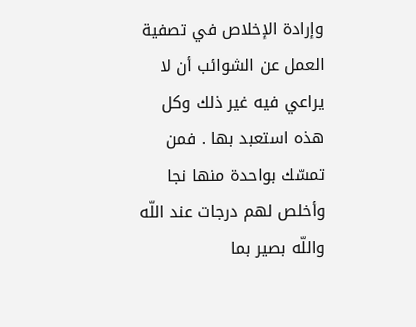وإرادة الإخلاص في تصفية العمل عن الشوائب أن لا يراعي فيه غير ذلك وكل هذه استعبد بها . فمن تمسّك بواحدة منها نجا وأخلص لهم درجات عند اللّه واللّه بصير بما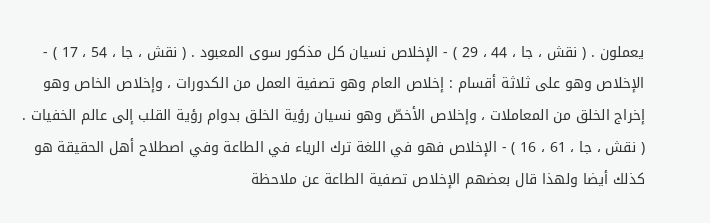يعملون . ( نقش ، جا ، 44 ، 29 ) - الإخلاص نسيان كل مذكور سوى المعبود . ( نقش ، جا ، 54 ، 17 ) - الإخلاص وهو على ثلاثة أقسام : إخلاص العام وهو تصفية العمل من الكدورات ، وإخلاص الخاص وهو إخراج الخلق من المعاملات ، وإخلاص الأخصّ وهو نسيان رؤية الخلق بدوام رؤية القلب إلى عالم الخفيات . ( نقش ، جا ، 61 ، 16 ) - الإخلاص فهو في اللغة ترك الرياء في الطاعة وفي اصطلاح أهل الحقيقة هو كذلك أيضا ولهذا قال بعضهم الإخلاص تصفية الطاعة عن ملاحظة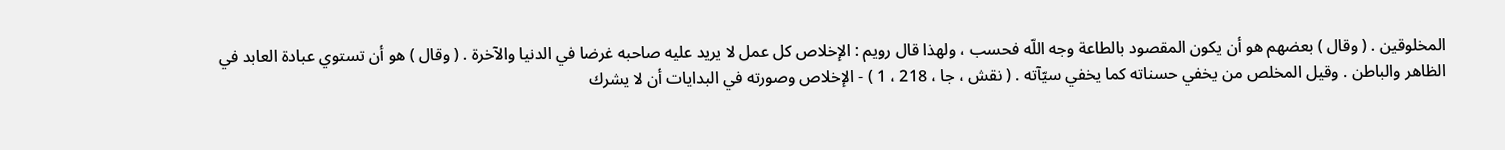المخلوقين . ( وقال ) بعضهم هو أن يكون المقصود بالطاعة وجه اللّه فحسب ، ولهذا قال رويم : الإخلاص كل عمل لا يريد عليه صاحبه غرضا في الدنيا والآخرة . ( وقال ) هو أن تستوي عبادة العابد في الظاهر والباطن . وقيل المخلص من يخفي حسناته كما يخفي سيّآته . ( نقش ، جا ، 218 ، 1 ) - الإخلاص وصورته في البدايات أن لا يشرك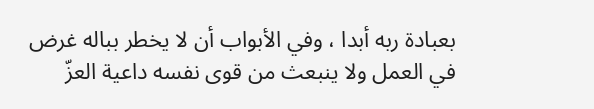بعبادة ربه أبدا ، وفي الأبواب أن لا يخطر بباله غرض في العمل ولا ينبعث من قوى نفسه داعية العزّ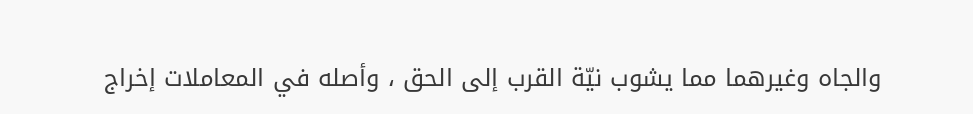والجاه وغيرهما مما يشوب نيّة القرب إلى الحق ، وأصله في المعاملات إخراج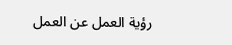رؤية العمل عن العمل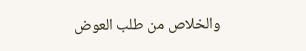والخلاص من طلب العوض